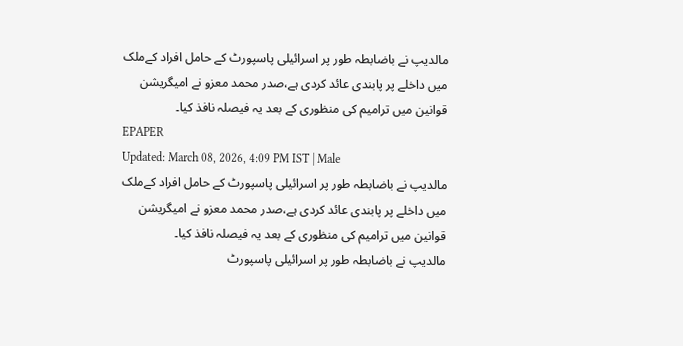مالدیپ نے باضابطہ طور پر اسرائیلی پاسپورٹ کے حامل افراد کےملک میں داخلے پر پابندی عائد کردی ہے،صدر محمد معزو نے امیگریشن قوانین میں ترامیم کی منظوری کے بعد یہ فیصلہ نافذ کیا۔
EPAPER
Updated: March 08, 2026, 4:09 PM IST | Male
مالدیپ نے باضابطہ طور پر اسرائیلی پاسپورٹ کے حامل افراد کےملک میں داخلے پر پابندی عائد کردی ہے،صدر محمد معزو نے امیگریشن قوانین میں ترامیم کی منظوری کے بعد یہ فیصلہ نافذ کیا۔
مالدیپ نے باضابطہ طور پر اسرائیلی پاسپورٹ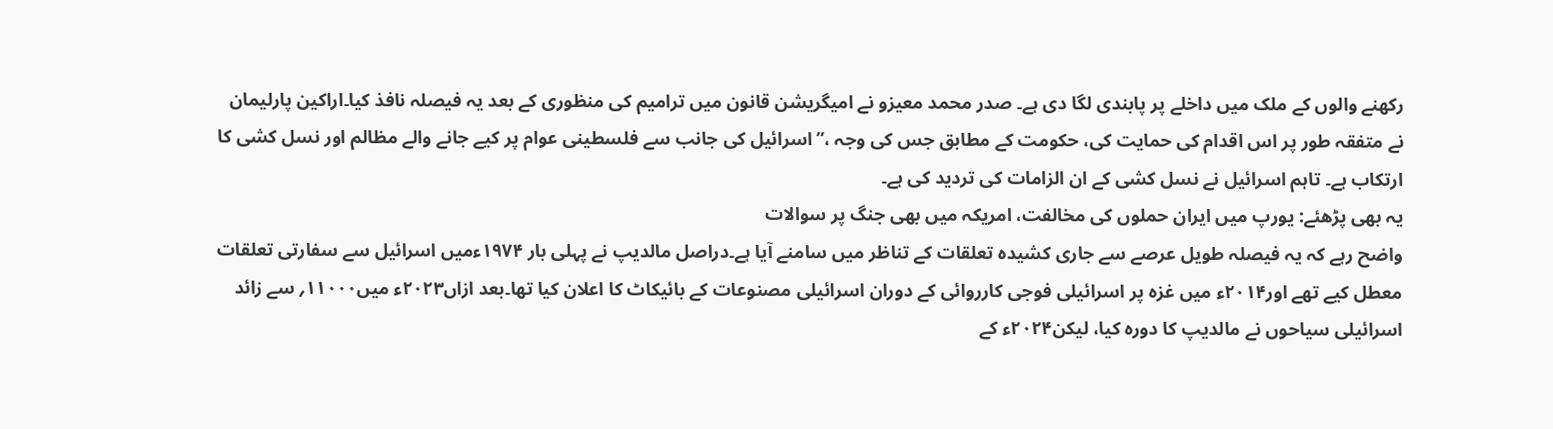رکھنے والوں کے ملک میں داخلے پر پابندی لگا دی ہے۔ صدر محمد معیزو نے امیگریشن قانون میں ترامیم کی منظوری کے بعد یہ فیصلہ نافذ کیا۔اراکین پارلیمان نے متفقہ طور پر اس اقدام کی حمایت کی، حکومت کے مطابق جس کی وجہ ،’’اسرائیل کی جانب سے فلسطینی عوام پر کیے جانے والے مظالم اور نسل کشی کا ارتکاب ہے۔ تاہم اسرائیل نے نسل کشی کے ان الزامات کی تردید کی ہے۔
یہ بھی پڑھئے: یورپ میں ایران حملوں کی مخالفت، امریکہ میں بھی جنگ پر سوالات
واضح رہے کہ یہ فیصلہ طویل عرصے سے جاری کشیدہ تعلقات کے تناظر میں سامنے آیا ہے۔دراصل مالدیپ نے پہلی بار ۱۹۷۴ءمیں اسرائیل سے سفارتی تعلقات معطل کیے تھے اور۲۰۱۴ء میں غزہ پر اسرائیلی فوجی کارروائی کے دوران اسرائیلی مصنوعات کے بائیکاٹ کا اعلان کیا تھا۔بعد ازاں۲۰۲۳ء میں۱۱۰۰۰؍ سے زائد اسرائیلی سیاحوں نے مالدیپ کا دورہ کیا، لیکن۲۰۲۴ء کے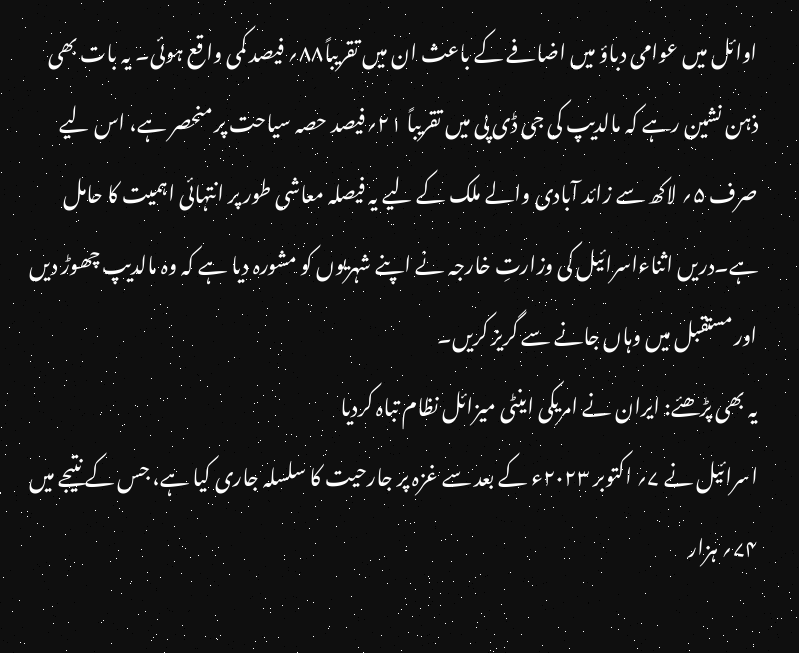اوائل میں عوامی دباؤ میں اضافے کے باعث ان میں تقریباً۸۸؍ فیصد کمی واقع ہوئی۔ یہ بات بھی ذہن نشین رہے کہ مالدیپ کی جی ڈی پی میں تقریباً ۲۱؍فیصد حصہ سیاحت پر منحصر ہے، اس لیے صرف ۵؍ لاکھ سے زائد آبادی والے ملک کے لیے یہ فیصلہ معاشی طور پر انتہائی اہمیت کا حامل ہے۔دریں اثناءاسرائیل کی وزارتِ خارجہ نے اپنے شہریوں کو مشورہ دیا ہے کہ وہ مالدیپ چھوڑ دیں اور مستقبل میں وہاں جانے سے گریز کریں۔
یہ بھی پڑھئے: ایران نے امریکی اینٹی میزائل نظام تباہ کردیا
اسرائیل نے ۷؍ اکتوبر ۲۰۲۳ء کے بعد سے غزہ پر جارحیت کا سلسلہ جاری کیا ہے، جس کے نتیجے میں ۷۴؍ ہزار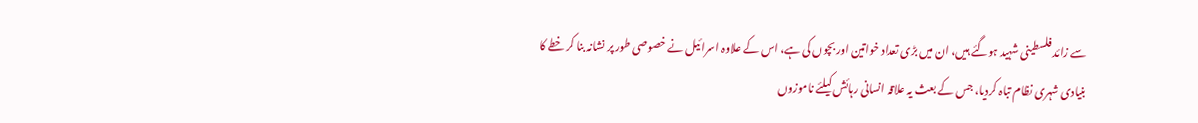سے زائد فلسطینی شہید ہوگئے ہیں، ان میں بڑی تعداد خواتین اور بچوں کی ہے، اس کے علاوہ اسرائیل نے خصوصی طور پر نشانہ بنا کر خطے کا بنیادی شہری نظام تباہ کردیا، جس کے بعث یہ علاقہ انسانی رہائش کیلئے ناموزوں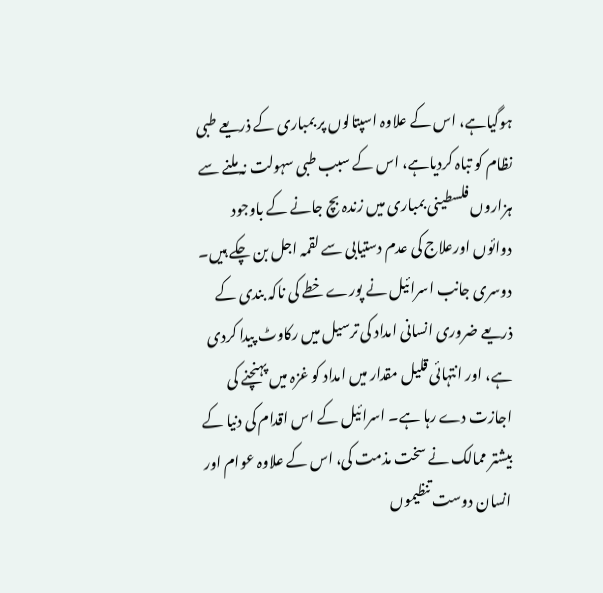ہوگیاہے، اس کے علاوہ اسپتالوں پر بمباری کے ذریعے طبی نظام کو تباہ کردیاہے، اس کے سبب طبی سہولت نہ ملنے سے ہزاروں فلسطینی بمباری میں زندہ بچ جانے کے باوجود دوائوں اورعلاج کی عدم دستیابی سے لقمہ اجل بن چکے ہیں۔ دوسری جانب اسرائیل نے پورے خطے کی ناکہ بندی کے ذریعے ضروری انسانی امداد کی ترسیل میں رکاوٹ پیدا کردی ہے، اور انتہائی قلیل مقدار میں امداد کو غزہ میں پہنچنے کی اجازت دے رہا ہے۔ اسرائیل کے اس اقدام کی دنیا کے بیشتر ممالک نے سخت مذمت کی، اس کے علاوہ عوام اور انسان دوست تنظیموں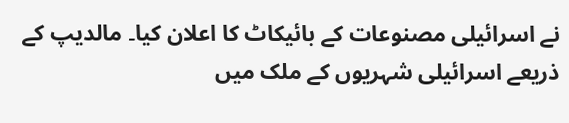نے اسرائیلی مصنوعات کے بائیکاٹ کا اعلان کیا۔ مالدیپ کے ذریعے اسرائیلی شہریوں کے ملک میں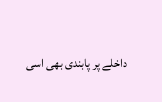داخلے پر پابندی بھی اسی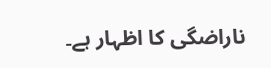ناراضگی کا اظہار ہے۔